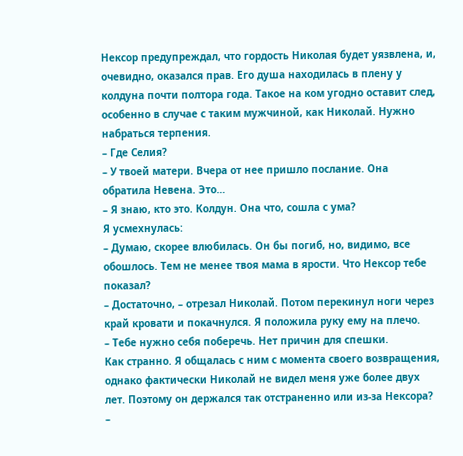Нексор предупреждал, что гордость Николая будет уязвлена, и, очевидно, оказался прав. Его душа находилась в плену у колдуна почти полтора года. Такое на ком угодно оставит след, особенно в случае с таким мужчиной, как Николай. Нужно набраться терпения.
– Где Селия?
– У твоей матери. Вчера от нее пришло послание. Она обратила Невена. Это…
– Я знаю, кто это. Колдун. Она что, сошла с ума?
Я усмехнулась:
– Думаю, скорее влюбилась. Он бы погиб, но, видимо, все обошлось. Тем не менее твоя мама в ярости. Что Нексор тебе показал?
– Достаточно, – отрезал Николай. Потом перекинул ноги через край кровати и покачнулся. Я положила руку ему на плечо.
– Тебе нужно себя поберечь. Нет причин для спешки.
Как странно. Я общалась с ним с момента своего возвращения, однако фактически Николай не видел меня уже более двух лет. Поэтому он держался так отстраненно или из-за Нексора?
–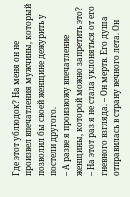Где этот ублюдок? На меня он не произвел впечатления мужчины, который позволил бы своей женщине дежурить у постели другого.
– А разве я произвожу впечатление женщины, которой можно запретить это? – На этот раз я не стала уклоняться от его гневного взгляда. – Он мертв. Его душа отправилась в страну вечного лета. Он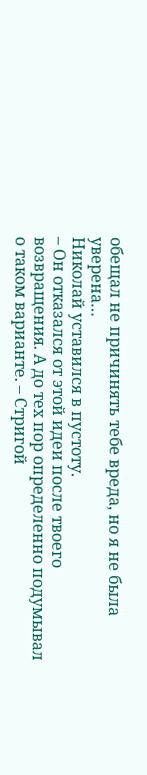обещал не причинять тебе вреда, но я не была уверена…
Николай уставился в пустоту.
– Он отказался от этой идеи после твоего возвращения. А до тех пор определенно подумывал о таком варианте. – Стригой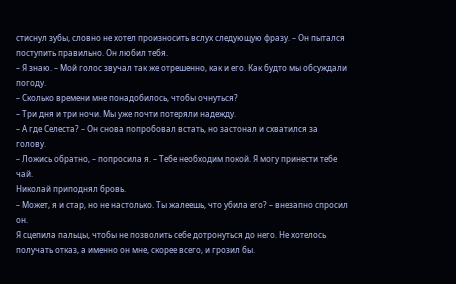стиснул зубы, словно не хотел произносить вслух следующую фразу. – Он пытался поступить правильно. Он любил тебя.
– Я знаю. – Мой голос звучал так же отрешенно, как и его. Как будто мы обсуждали погоду.
– Сколько времени мне понадобилось, чтобы очнуться?
– Три дня и три ночи. Мы уже почти потеряли надежду.
– А где Селеста? – Он снова попробовал встать, но застонал и схватился за голову.
– Ложись обратно, – попросила я. – Тебе необходим покой. Я могу принести тебе чай.
Николай приподнял бровь.
– Может, я и стар, но не настолько. Ты жалеешь, что убила его? – внезапно спросил он.
Я сцепила пальцы, чтобы не позволить себе дотронуться до него. Не хотелось получать отказ, а именно он мне, скорее всего, и грозил бы.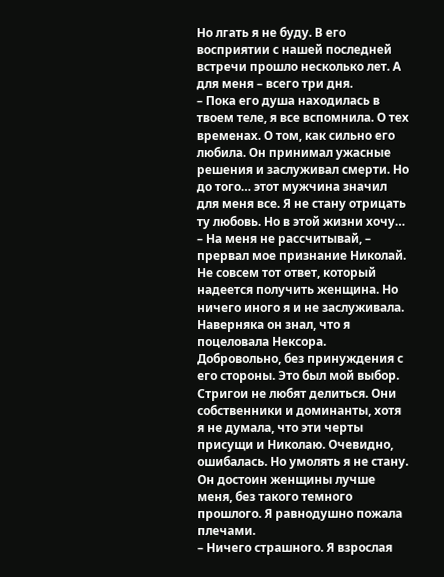Но лгать я не буду. В его восприятии с нашей последней встречи прошло несколько лет. А для меня – всего три дня.
– Пока его душа находилась в твоем теле, я все вспомнила. О тех временах. О том, как сильно его любила. Он принимал ужасные решения и заслуживал смерти. Но до того… этот мужчина значил для меня все. Я не стану отрицать ту любовь. Но в этой жизни хочу…
– На меня не рассчитывай, – прервал мое признание Николай.
Не совсем тот ответ, который надеется получить женщина. Но ничего иного я и не заслуживала. Наверняка он знал, что я поцеловала Нексора. Добровольно, без принуждения с его стороны. Это был мой выбор. Стригои не любят делиться. Они собственники и доминанты, хотя я не думала, что эти черты присущи и Николаю. Очевидно, ошибалась. Но умолять я не стану. Он достоин женщины лучше меня, без такого темного прошлого. Я равнодушно пожала плечами.
– Ничего страшного. Я взрослая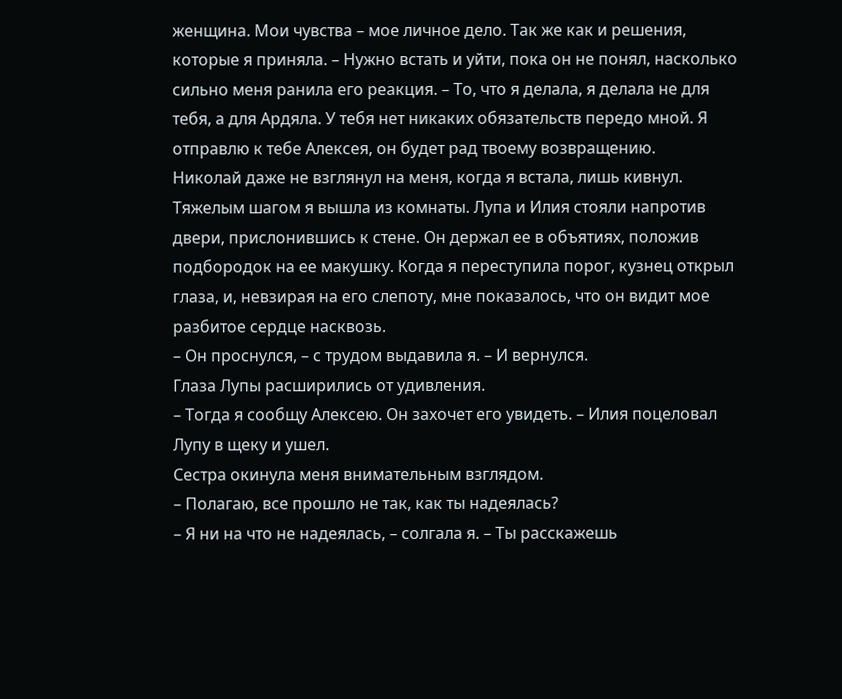женщина. Мои чувства – мое личное дело. Так же как и решения, которые я приняла. – Нужно встать и уйти, пока он не понял, насколько сильно меня ранила его реакция. – То, что я делала, я делала не для тебя, а для Ардяла. У тебя нет никаких обязательств передо мной. Я отправлю к тебе Алексея, он будет рад твоему возвращению.
Николай даже не взглянул на меня, когда я встала, лишь кивнул.
Тяжелым шагом я вышла из комнаты. Лупа и Илия стояли напротив двери, прислонившись к стене. Он держал ее в объятиях, положив подбородок на ее макушку. Когда я переступила порог, кузнец открыл глаза, и, невзирая на его слепоту, мне показалось, что он видит мое разбитое сердце насквозь.
– Он проснулся, – с трудом выдавила я. – И вернулся.
Глаза Лупы расширились от удивления.
– Тогда я сообщу Алексею. Он захочет его увидеть. – Илия поцеловал Лупу в щеку и ушел.
Сестра окинула меня внимательным взглядом.
– Полагаю, все прошло не так, как ты надеялась?
– Я ни на что не надеялась, – солгала я. – Ты расскажешь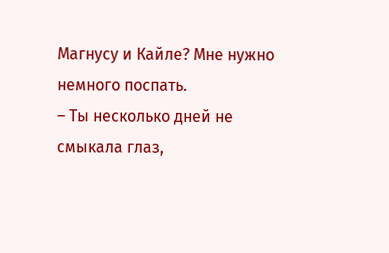Магнусу и Кайле? Мне нужно немного поспать.
– Ты несколько дней не смыкала глаз,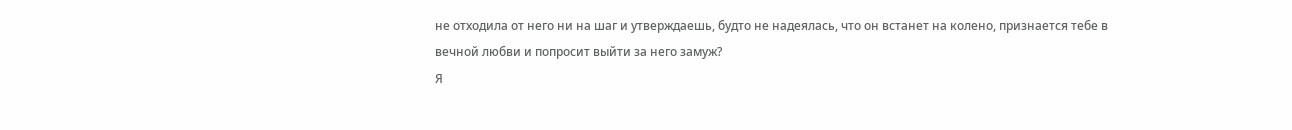не отходила от него ни на шаг и утверждаешь, будто не надеялась, что он встанет на колено, признается тебе в вечной любви и попросит выйти за него замуж?
Я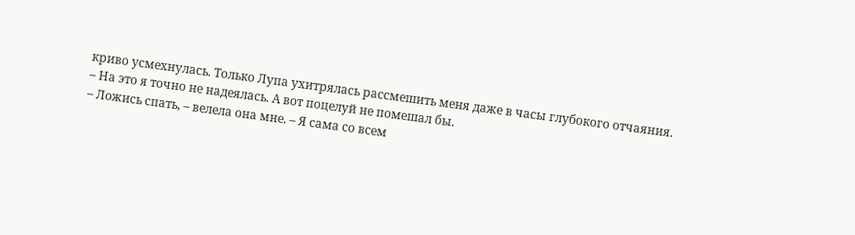криво усмехнулась. Только Лупа ухитрялась рассмешить меня даже в часы глубокого отчаяния.
– На это я точно не надеялась. А вот поцелуй не помешал бы.
– Ложись спать, – велела она мне. – Я сама со всем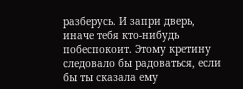разберусь. И запри дверь, иначе тебя кто-нибудь побеспокоит. Этому кретину следовало бы радоваться, если бы ты сказала ему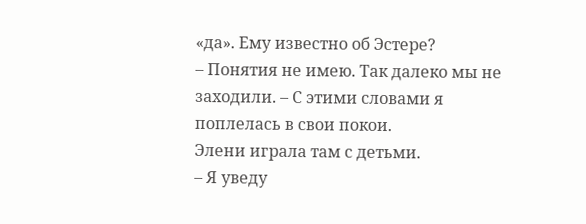«да». Ему известно об Эстере?
– Понятия не имею. Так далеко мы не заходили. – С этими словами я поплелась в свои покои.
Элени играла там с детьми.
– Я уведу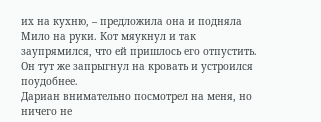их на кухню, – предложила она и подняла Мило на руки. Кот мяукнул и так заупрямился, что ей пришлось его отпустить. Он тут же запрыгнул на кровать и устроился поудобнее.
Дариан внимательно посмотрел на меня, но ничего не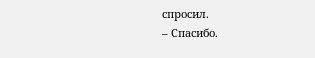спросил.
– Спасибо.